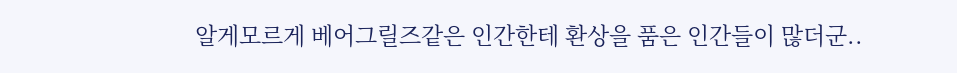알게모르게 베어그릴즈같은 인간한테 환상을 품은 인간들이 많더군..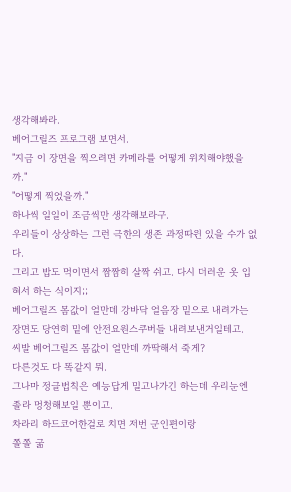생각해봐라.
베어그릴즈 프로그램 보면서.
"지금 이 장면을 찍으려면 카메라를 어떻게 위치해야했을까."
"어떻게 찍었을까."
하나씩 일일이 조금씩만 생각해보라구.
우리들이 상상하는 그런 극한의 생존 과정따윈 있을 수가 없다.
그리고 밥도 먹이면서 짬짬히 살짝 쉬고. 다시 더러운 옷 입혀서 하는 식이지;;
베어그릴즈 몸값이 얼만데 강바닥 얼음장 밑으로 내려가는 장면도 당연히 밑에 안전요원스쿠버들 내려보낸거일테고.
씨발 베어그릴즈 몸값이 얼만데 까딱해서 죽게?
다른것도 다 똑같지 뭐.
그나마 정글법칙은 예능답게 밀고나가긴 하는데 우리눈엔 졸라 멍청해보일 뿐이고.
차라리 하드코어한걸로 치면 저번 군인편이랑
쫄쫄 굶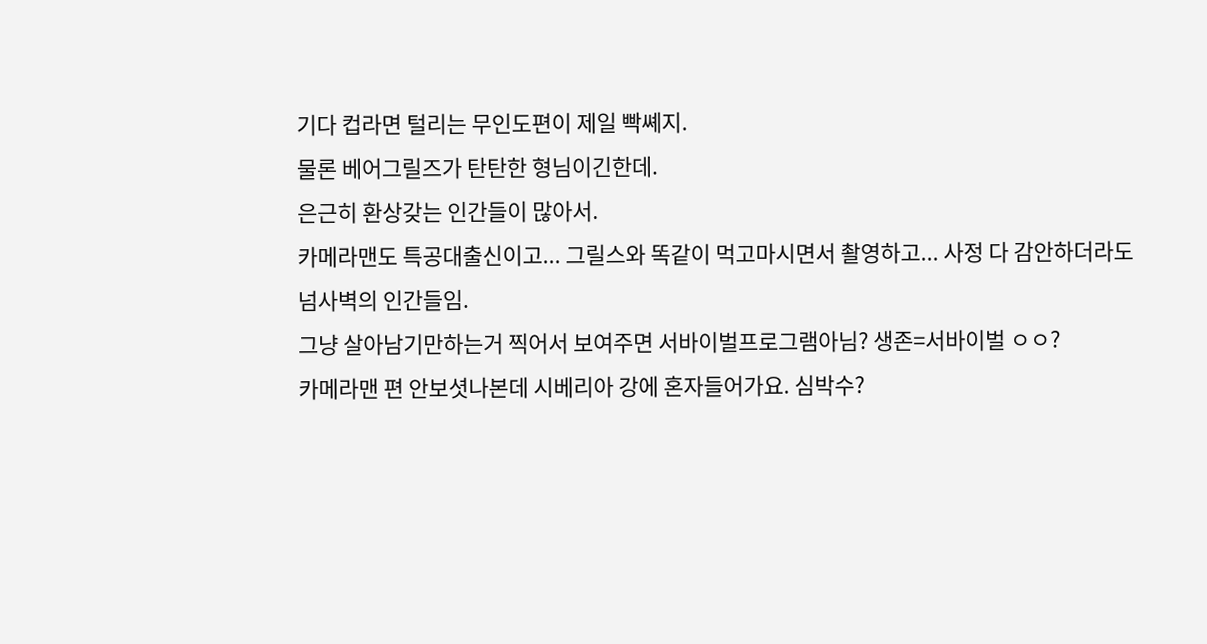기다 컵라면 털리는 무인도편이 제일 빡쎼지.
물론 베어그릴즈가 탄탄한 형님이긴한데.
은근히 환상갖는 인간들이 많아서.
카메라맨도 특공대출신이고... 그릴스와 똑같이 먹고마시면서 촬영하고... 사정 다 감안하더라도 넘사벽의 인간들임.
그냥 살아남기만하는거 찍어서 보여주면 서바이벌프로그램아님? 생존=서바이벌 ㅇㅇ?
카메라맨 편 안보셧나본데 시베리아 강에 혼자들어가요. 심박수?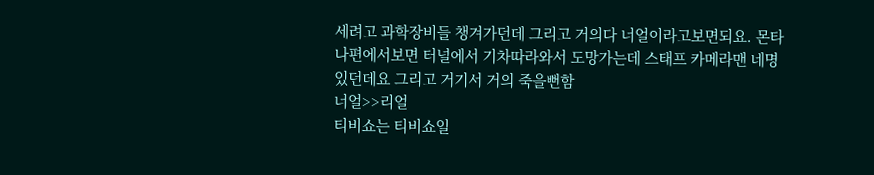세려고 과학장비들 챙겨가던데 그리고 거의다 너얼이라고보면되요. 몬타나편에서보면 터널에서 기차따라와서 도망가는데 스태프 카메라맨 네명있던데요 그리고 거기서 거의 죽을뻔함
너얼>>리얼
티비쇼는 티비쇼일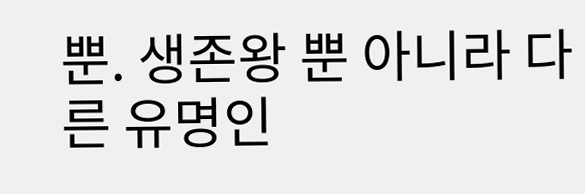뿐. 생존왕 뿐 아니라 다른 유명인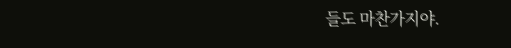들도 마찬가지야.